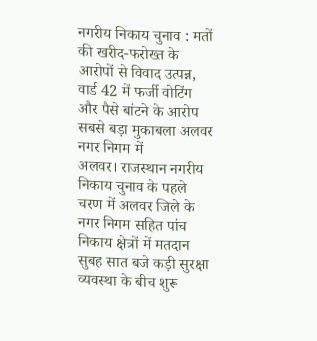नगरीय निकाय चुनाव : मतों की खरीद-फरोख्त के आरोपों से विवाद उत्पन्न, वार्ड 42 में फर्जी वोटिंग और पैसे बांटने के आरोप
सबसे बड़ा मुकाबला अलवर नगर निगम में
अलवर। राजस्थान नगरीय निकाय चुनाव के पहले चरण में अलवर जिले के नगर निगम सहित पांच निकाय क्षेत्रों में मतदान सुबह सात बजे कड़ी सुरक्षा व्यवस्था के बीच शुरू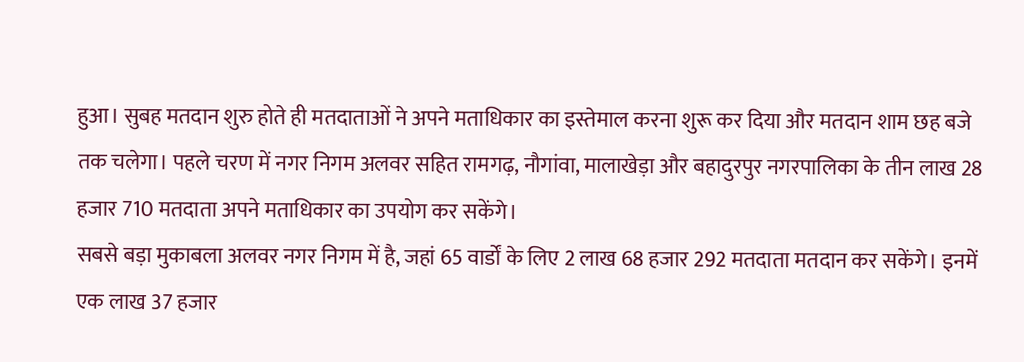हुआ। सुबह मतदान शुरु होते ही मतदाताओं ने अपने मताधिकार का इस्तेमाल करना शुरू कर दिया और मतदान शाम छह बजे तक चलेगा। पहले चरण में नगर निगम अलवर सहित रामगढ़, नौगांवा, मालाखेड़ा और बहादुरपुर नगरपालिका के तीन लाख 28 हजार 710 मतदाता अपने मताधिकार का उपयोग कर सकेंगे।
सबसे बड़ा मुकाबला अलवर नगर निगम में है, जहां 65 वार्डों के लिए 2 लाख 68 हजार 292 मतदाता मतदान कर सकेंगे। इनमें एक लाख 37 हजार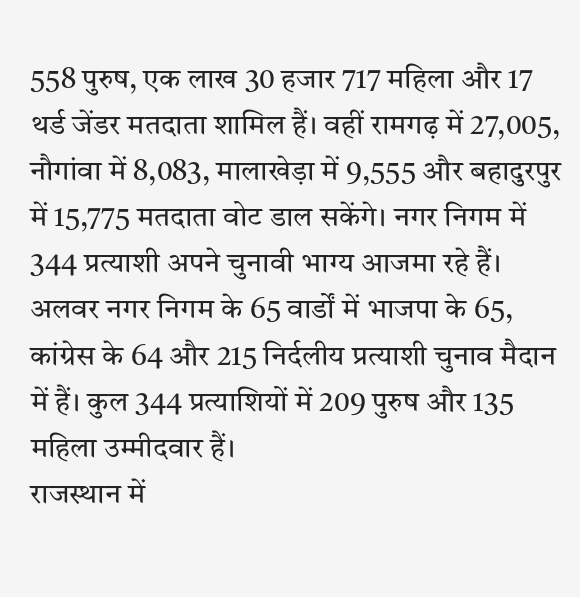558 पुरुष, एक लाख 30 हजार 717 महिला और 17 थर्ड जेंडर मतदाता शामिल हैं। वहीं रामगढ़ में 27,005, नौगांवा में 8,083, मालाखेड़ा में 9,555 और बहादुरपुर में 15,775 मतदाता वोट डाल सकेंगे। नगर निगम में 344 प्रत्याशी अपने चुनावी भाग्य आजमा रहे हैं। अलवर नगर निगम के 65 वार्डों में भाजपा के 65, कांग्रेस के 64 और 215 निर्दलीय प्रत्याशी चुनाव मैदान में हैं। कुल 344 प्रत्याशियों में 209 पुरुष और 135 महिला उम्मीदवार हैं।
राजस्थान में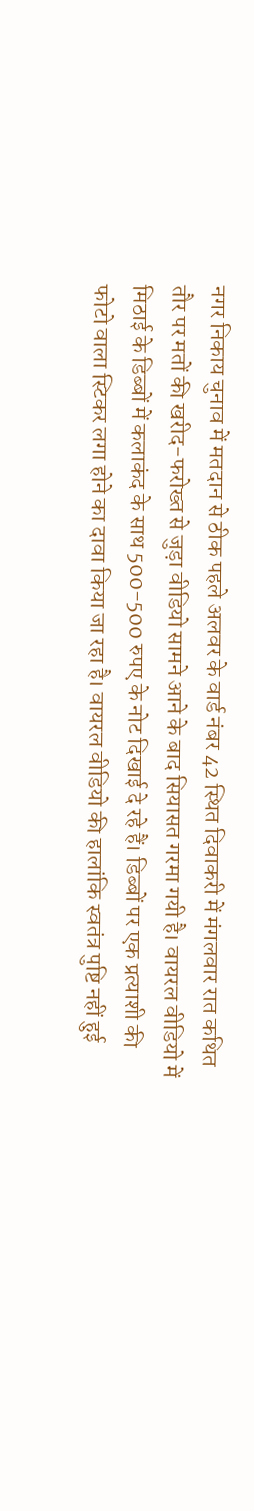नगर निकाय चुनाव में मतदान से ठीक पहले अलवर के वार्ड नंबर 42 स्थित दिवाकरी में मंगलवार रात कथित तौर पर मतों की खरीद-फरोख्त से जुड़ा वीडियो सामने आने के बाद सियासत गरमा गयी है। वायरल वीडियो में मिठाई के डिब्बों में कलाकंद के साथ 500-500 रुपए के नोट दिखाई दे रहे हैं। डिब्बों पर एक प्रत्याशी की फोटो वाला स्टिकर लगा होने का दावा किया जा रहा है। वायरल वीडियो की हालांकि स्वतंत्र पुष्टि नहीं हुई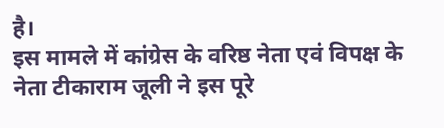है।
इस मामले में कांग्रेस के वरिष्ठ नेता एवं विपक्ष के नेता टीकाराम जूली ने इस पूरे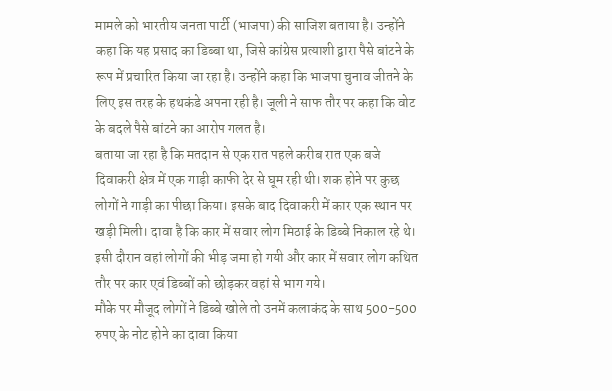मामले को भारतीय जनता पार्टी (भाजपा) की साजिश बताया है। उन्होंने कहा कि यह प्रसाद का डिब्बा था, जिसे कांग्रेस प्रत्याशी द्वारा पैसे बांटने के रूप में प्रचारित किया जा रहा है। उन्होंने कहा कि भाजपा चुनाव जीतने के लिए इस तरह के हथकंडे अपना रही है। जूली ने साफ तौर पर कहा कि वोट के बदले पैसे बांटने का आरोप गलत है।
बताया जा रहा है कि मतदान से एक रात पहले करीब रात एक बजे दिवाकरी क्षेत्र में एक गाड़ी काफी देर से घूम रही थी। शक होने पर कुछ लोगों ने गाड़ी का पीछा किया। इसके बाद दिवाकरी में कार एक स्थान पर खड़ी मिली। दावा है कि कार में सवार लोग मिठाई के डिब्बे निकाल रहे थे। इसी दौरान वहां लोगों की भीड़ जमा हो गयी और कार में सवार लोग कथित तौर पर कार एवं डिब्बों को छोड़कर वहां से भाग गये।
मौके पर मौजूद लोगों ने डिब्बे खोले तो उनमें कलाकंद के साथ 500-500 रुपए के नोट होने का दावा किया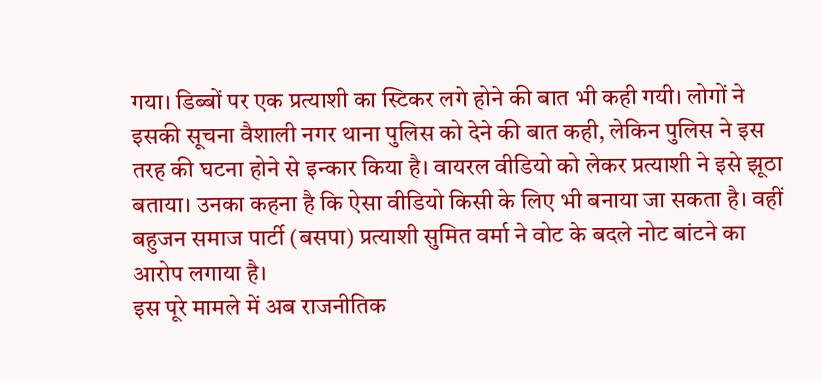गया। डिब्बों पर एक प्रत्याशी का स्टिकर लगे होने की बात भी कही गयी। लोगों ने इसकी सूचना वैशाली नगर थाना पुलिस को देने की बात कही, लेकिन पुलिस ने इस तरह की घटना होने से इन्कार किया है। वायरल वीडियो को लेकर प्रत्याशी ने इसे झूठा बताया। उनका कहना है कि ऐसा वीडियो किसी के लिए भी बनाया जा सकता है। वहीं बहुजन समाज पार्टी (बसपा) प्रत्याशी सुमित वर्मा ने वोट के बदले नोट बांटने का आरोप लगाया है।
इस पूरे मामले में अब राजनीतिक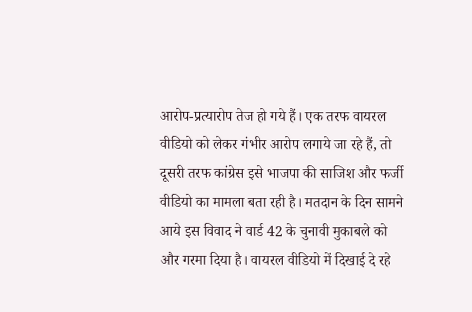आरोप-प्रत्यारोप तेज हो गये हैं। एक तरफ वायरल वीडियो को लेकर गंभीर आरोप लगाये जा रहे हैं, तो दूसरी तरफ कांग्रेस इसे भाजपा की साजिश और फर्जी वीडियो का मामला बता रही है। मतदान के दिन सामने आये इस विवाद ने वार्ड 42 के चुनावी मुकाबले को और गरमा दिया है। वायरल वीडियो में दिखाई दे रहे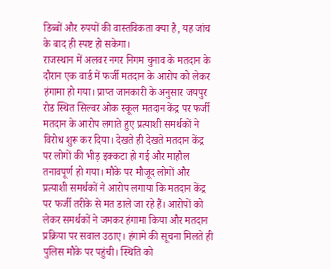डिब्बों और रुपयों की वास्तविकता क्या है, यह जांच के बाद ही स्पष्ट हो सकेगा।
राजस्थान में अलवर नगर निगम चुनाव के मतदान के दौरान एक वार्ड में फर्जी मतदान के आरोप को लेकर हंगामा हो गया। प्राप्त जानकारी के अनुसार जयपुर रोड स्थित सिल्वर ओक स्कूल मतदान केंद्र पर फर्जी मतदान के आरोप लगाते हुए प्रत्याशी समर्थकों ने विरोध शुरू कर दिया। देखते ही देखते मतदान केंद्र पर लोगों की भीड़ इक्कटा हो गई और माहौल तनावपूर्ण हो गया। मौके पर मौजूद लोगों और प्रत्याशी समर्थकों ने आरोप लगाया कि मतदान केंद्र पर फर्जी तरीके से मत डाले जा रहे हैं। आरोपों को लेकर समर्थकों ने जमकर हंगामा किया और मतदान प्रक्रिया पर सवाल उठाए। हंगामे की सूचना मिलते ही पुलिस मौके पर पहुंची। स्थिति को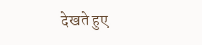देखते हुए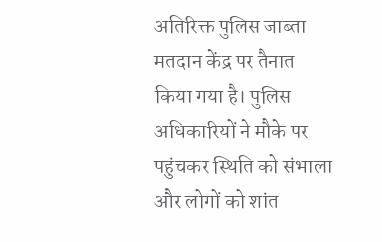अतिरिक्त पुलिस जाब्ता मतदान केंद्र पर तैनात किया गया है। पुलिस अधिकारियों ने मौके पर पहुंचकर स्थिति को संभाला और लोगों को शांत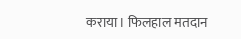कराया। फिलहाल मतदान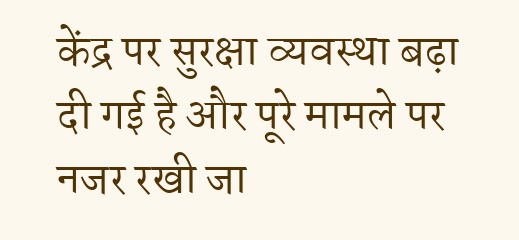केंद्र पर सुरक्षा व्यवस्था बढ़ा दी गई है और पूरे मामले पर नजर रखी जा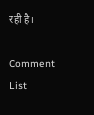रही है।

Comment List